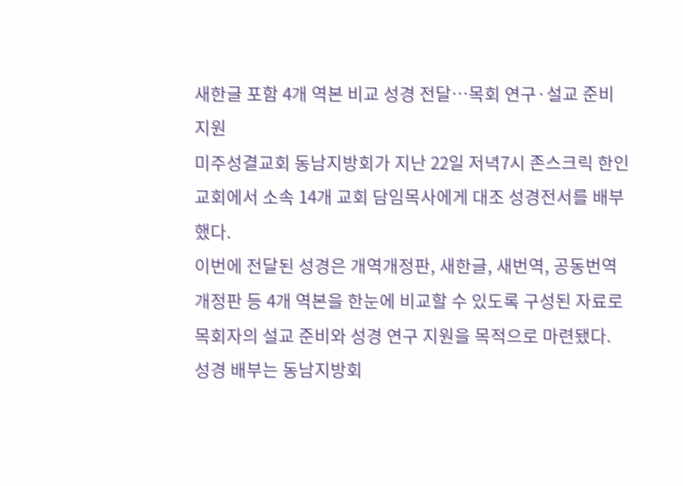새한글 포함 4개 역본 비교 성경 전달…목회 연구·설교 준비 지원
미주성결교회 동남지방회가 지난 22일 저녁7시 존스크릭 한인교회에서 소속 14개 교회 담임목사에게 대조 성경전서를 배부했다.
이번에 전달된 성경은 개역개정판, 새한글, 새번역, 공동번역개정판 등 4개 역본을 한눈에 비교할 수 있도록 구성된 자료로 목회자의 설교 준비와 성경 연구 지원을 목적으로 마련됐다.
성경 배부는 동남지방회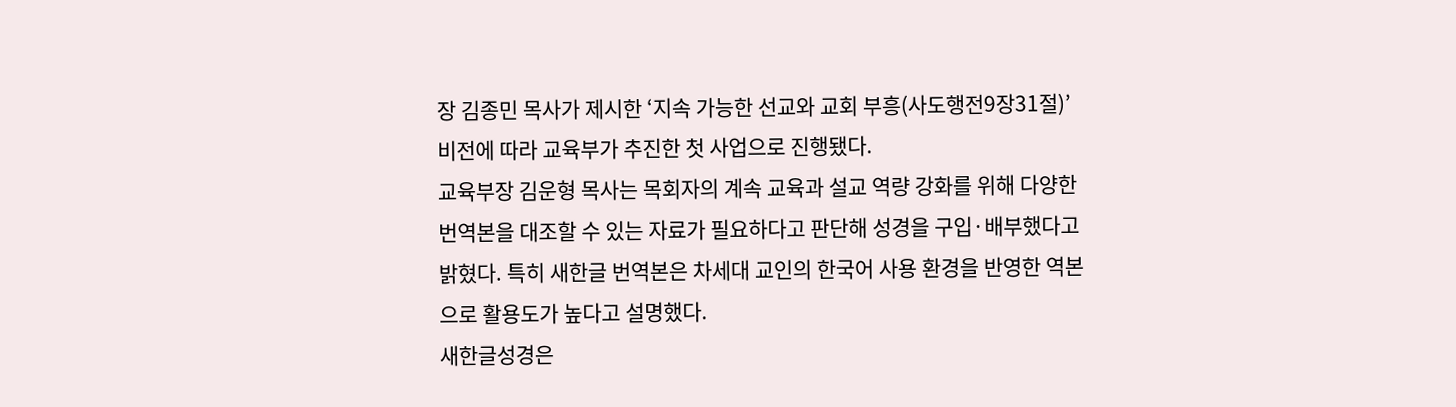장 김종민 목사가 제시한 ‘지속 가능한 선교와 교회 부흥(사도행전9장31절)’ 비전에 따라 교육부가 추진한 첫 사업으로 진행됐다.
교육부장 김운형 목사는 목회자의 계속 교육과 설교 역량 강화를 위해 다양한 번역본을 대조할 수 있는 자료가 필요하다고 판단해 성경을 구입·배부했다고 밝혔다. 특히 새한글 번역본은 차세대 교인의 한국어 사용 환경을 반영한 역본으로 활용도가 높다고 설명했다.
새한글성경은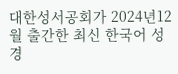대한성서공회가 2024년12월 출간한 최신 한국어 성경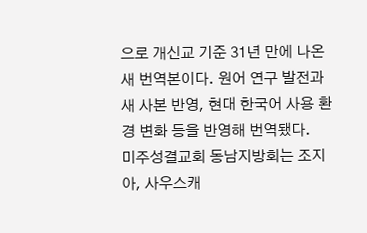으로 개신교 기준 31년 만에 나온 새 번역본이다. 원어 연구 발전과 새 사본 반영, 현대 한국어 사용 환경 변화 등을 반영해 번역됐다.
미주성결교회 동남지방회는 조지아, 사우스캐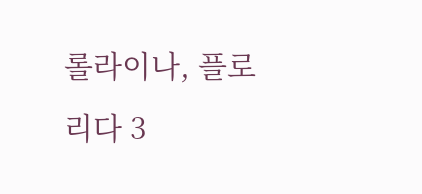롤라이나, 플로리다 3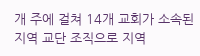개 주에 걸쳐 14개 교회가 소속된 지역 교단 조직으로 지역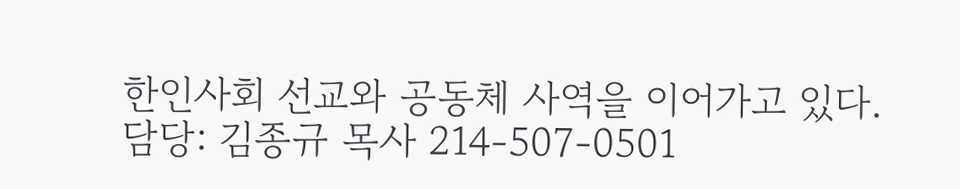한인사회 선교와 공동체 사역을 이어가고 있다.
담당: 김종규 목사 214-507-0501